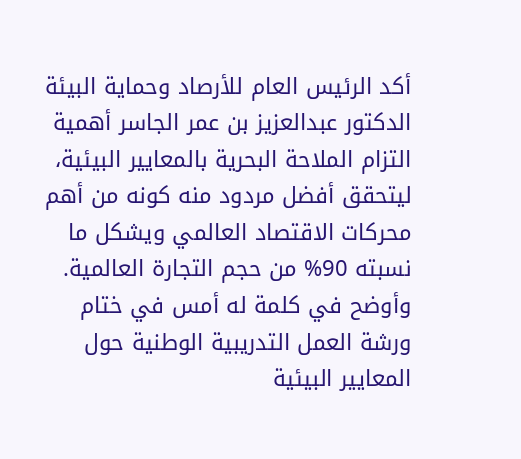أكد الرئيس العام للأرصاد وحماية البيئة الدكتور عبدالعزيز بن عمر الجاسر أهمية التزام الملاحة البحرية بالمعايير البيئية، ليتحقق أفضل مردود منه كونه من أهم محركات الاقتصاد العالمي ويشكل ما نسبته 90% من حجم التجارة العالمية. وأوضح في كلمة له أمس في ختام ورشة العمل التدريبية الوطنية حول المعايير البيئية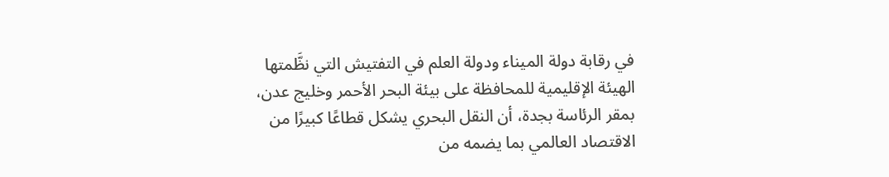في رقابة دولة الميناء ودولة العلم في التفتيش التي نظَّمتها الهيئة الإقليمية للمحافظة على بيئة البحر الأحمر وخليج عدن، بمقر الرئاسة بجدة، أن النقل البحري يشكل قطاعًا كبيرًا من الاقتصاد العالمي بما يضمه من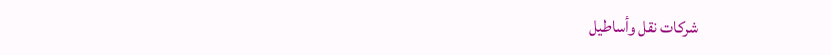شركات نقل وأساطيل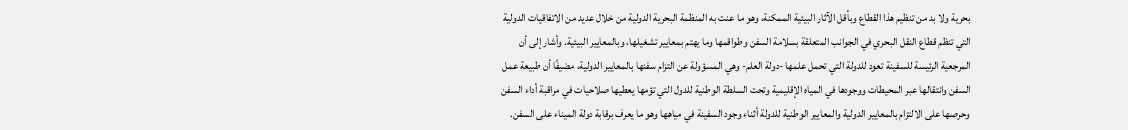بحرية ولا بد من تنظيم هذا القطاع وبأقل الآثار البيئية الممكنة، وهو ما عنت به المنظمة البحرية الدولية من خلال عديد من الاتفاقيات الدولية التي تنظم قطاع النقل البحري في الجوانب المتعلقة بسلامة السفن وطواقمها وما يهتم بمعايير تشغيلها، وبالمعايير البيئية. وأشار إلى أن المرجعية الرئيسة للسفينة تعود للدولة التي تحمل علمها -دولة العلم- وهي المسؤولة عن التزام سفنها بالمعايير الدولية، مضيفًا أن طبيعة عمل السفن وانتقالها عبر المحيطات ووجودها في المياه الإقليمية وتحت السلطة الوطنية للدول التي تؤمها يعطيها صلاحيات في مراقبة أداء السفن وحرصها على الالتزام بالمعايير الدولية والمعايير الوطنية للدولة أثناء وجود السفينة في مياهها وهو ما يعرف برقابة دولة الميناء على السفن.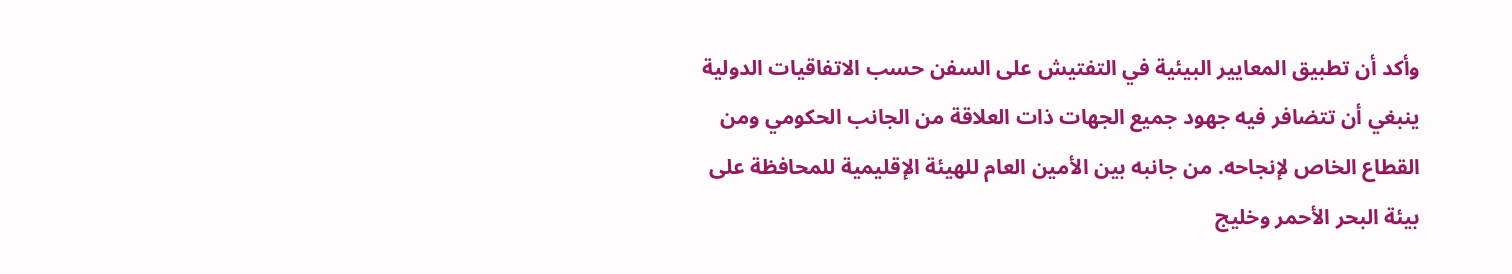وأكد أن تطبيق المعايير البيئية في التفتيش على السفن حسب الاتفاقيات الدولية ينبغي أن تتضافر فيه جهود جميع الجهات ذات العلاقة من الجانب الحكومي ومن القطاع الخاص لإنجاحه. من جانبه بين الأمين العام للهيئة الإقليمية للمحافظة على بيئة البحر الأحمر وخليج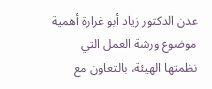عدن الدكتور زياد أبو غرارة أهمية موضوع ورشة العمل التي نظمتها الهيئة، بالتعاون مع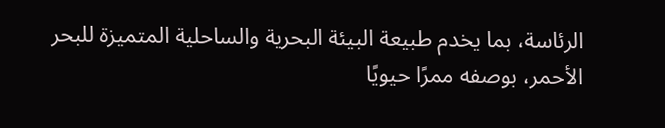الرئاسة، بما يخدم طبيعة البيئة البحرية والساحلية المتميزة للبحر الأحمر، بوصفه ممرًا حيويًا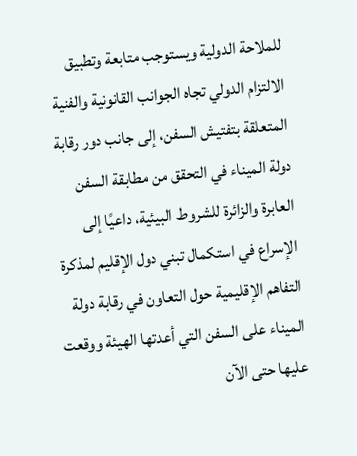للملاحة الدولية ويستوجب متابعة وتطبيق الالتزام الدولي تجاه الجوانب القانونية والفنية المتعلقة بتفتيش السفن، إلى جانب دور رقابة دولة الميناء في التحقق من مطابقة السفن العابرة والزائرة للشروط البيئية، داعيًا إلى الإسراع في استكمال تبني دول الإقليم لمذكرة التفاهم الإقليمية حول التعاون في رقابة دولة الميناء على السفن التي أعدتها الهيئة ووقعت عليها حتى الآن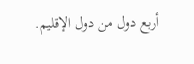أربع دول من دول الإقليم.